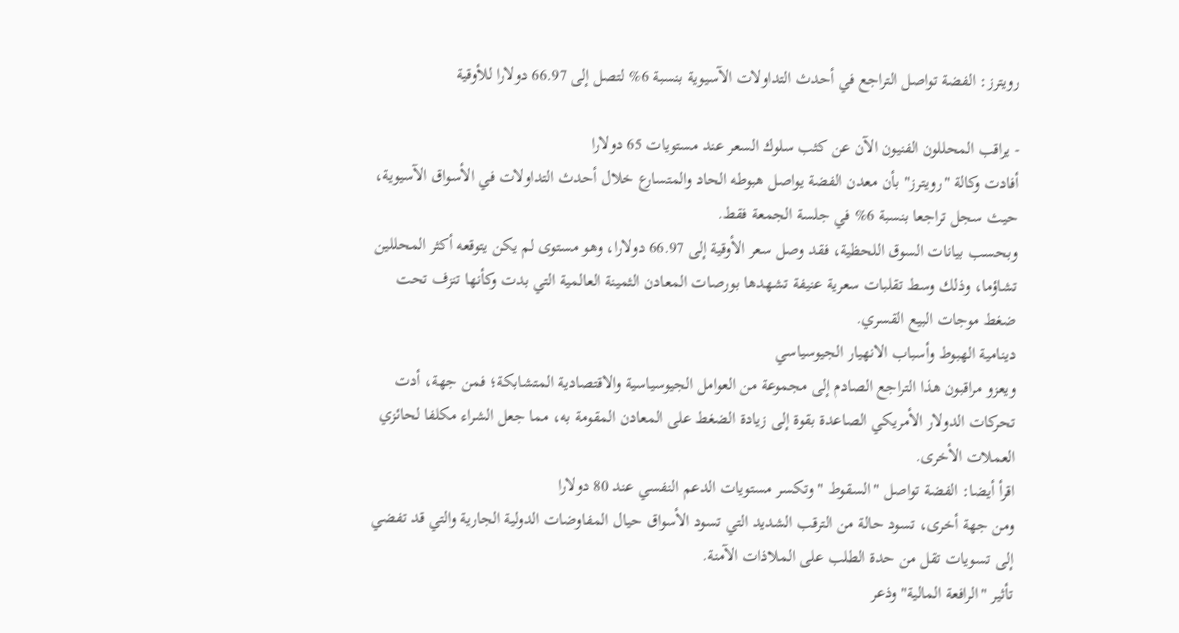رويترز: الفضة تواصل التراجع في أحدث التداولات الآسيوية بنسبة 6% لتصل إلى 66.97 دولارا للأوقية

- يراقب المحللون الفنيون الآن عن كثب سلوك السعر عند مستويات 65 دولارا
أفادت وكالة "رويترز" بأن معدن الفضة يواصل هبوطه الحاد والمتسارع خلال أحدث التداولات في الأسواق الآسيوية، حيث سجل تراجعا بنسبة 6% في جلسة الجمعة فقط.
وبحسب بيانات السوق اللحظية، فقد وصل سعر الأوقية إلى 66.97 دولارا، وهو مستوى لم يكن يتوقعه أكثر المحللين تشاؤما، وذلك وسط تقلبات سعرية عنيفة تشهدها بورصات المعادن الثمينة العالمية التي بدت وكأنها تنزف تحت ضغط موجات البيع القسري.
دينامية الهبوط وأسباب الانهيار الجيوسياسي
ويعزو مراقبون هذا التراجع الصادم إلى مجموعة من العوامل الجيوسياسية والاقتصادية المتشابكة؛ فمن جهة، أدت تحركات الدولار الأمريكي الصاعدة بقوة إلى زيادة الضغط على المعادن المقومة به، مما جعل الشراء مكلفا لحائزي العملات الأخرى.
اقرأ أيضا: الفضة تواصل "السقوط " وتكسر مستويات الدعم النفسي عند 80 دولارا
ومن جهة أخرى، تسود حالة من الترقب الشديد التي تسود الأسواق حيال المفاوضات الدولية الجارية والتي قد تفضي إلى تسويات تقل من حدة الطلب على الملاذات الآمنة.
تأثير "الرافعة المالية" وذعر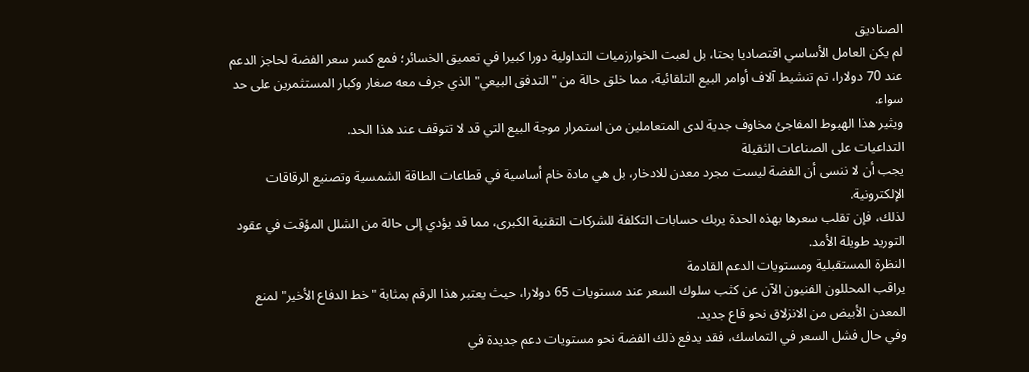الصناديق
لم يكن العامل الأساسي اقتصاديا بحتا، بل لعبت الخوارزميات التداولية دورا كبيرا في تعميق الخسائر؛ فمع كسر سعر الفضة لحاجز الدعم عند 70 دولارا، تم تنشيط آلاف أوامر البيع التلقائية، مما خلق حالة من "التدفق البيعي" الذي جرف معه صغار وكبار المستثمرين على حد سواء.
ويثير هذا الهبوط المفاجئ مخاوف جدية لدى المتعاملين من استمرار موجة البيع التي قد لا تتوقف عند هذا الحد.
التداعيات على الصناعات الثقيلة
يجب أن لا ننسى أن الفضة ليست مجرد معدن للادخار، بل هي مادة خام أساسية في قطاعات الطاقة الشمسية وتصنيع الرقاقات الإلكترونية.
لذلك، فإن تقلب سعرها بهذه الحدة يربك حسابات التكلفة للشركات التقنية الكبرى، مما قد يؤدي إلى حالة من الشلل المؤقت في عقود التوريد طويلة الأمد.
النظرة المستقبلية ومستويات الدعم القادمة
يراقب المحللون الفنيون الآن عن كثب سلوك السعر عند مستويات 65 دولارا، حيث يعتبر هذا الرقم بمثابة "خط الدفاع الأخير" لمنع المعدن الأبيض من الانزلاق نحو قاع جديد.
وفي حال فشل السعر في التماسك، فقد يدفع ذلك الفضة نحو مستويات دعم جديدة في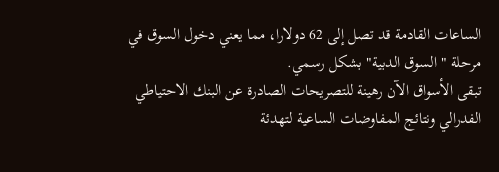الساعات القادمة قد تصل إلى 62 دولارا، مما يعني دخول السوق في مرحلة "السوق الدبية" بشكل رسمي.
تبقى الأسواق الآن رهينة للتصريحات الصادرة عن البنك الاحتياطي الفدرالي ونتائج المفاوضات الساعية لتهدئة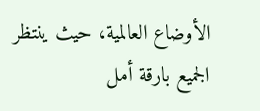الأوضاع العالمية، حيث ينتظر الجميع بارقة أمل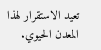تعيد الاستقرار لهذا المعدن الحيوي.